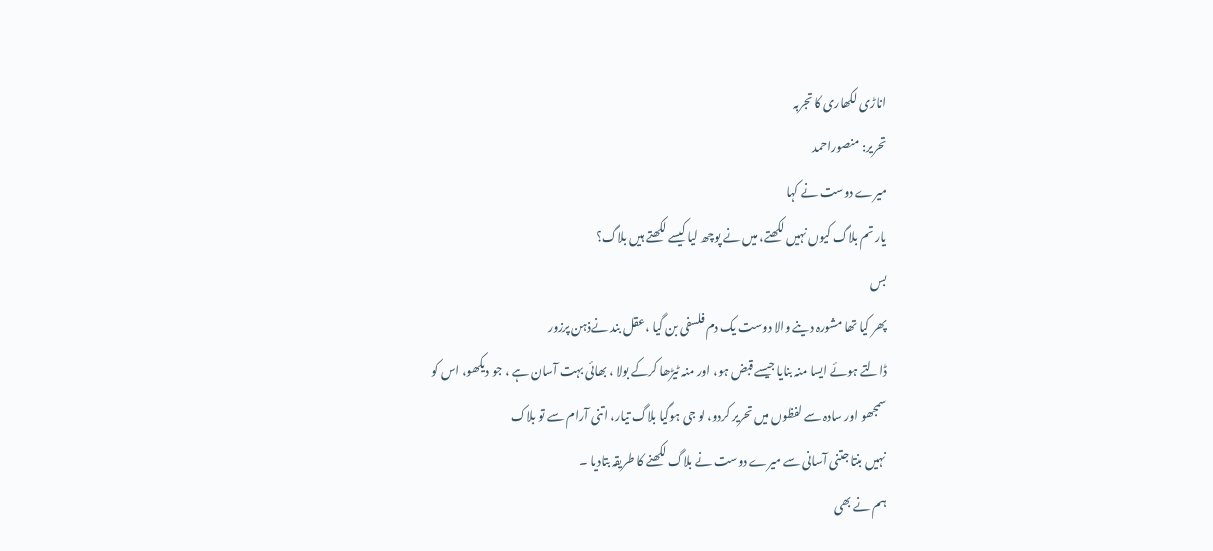اناڑی لکھاری کا تجربہ
تحریر: منصوراحمد
میرے دوست نے کہا
یار تم بلاگ کیوں نہیں لکھتے، میں نے پوچھ لیا کیسے لکھتے ہیں بلاگ؟
بس
پھر کیا تھا مشورہ دینے والا دوست یک دم فلسفی بن گیا ،عقل بند نےذہن پرزور
ڈالتے ہوئے ایسا منہ بنایا جیسے قبض ہو، اور منہ ٹیڑھا کرکے بولا ، بھائی بہت آسان ہے ، جو دیکھو، اس کو
سمجھو اور سادہ سے لفظوں میں تحریر کردو، لو جی ہوگیا بلاگ تیار، اتنی آرام سے تو بلاک
نہیں بنتا جتنی آسانی سے میرے دوست نے بلاگ لکھنے کا طریقہ بتادیا ۔
ہم نے بھی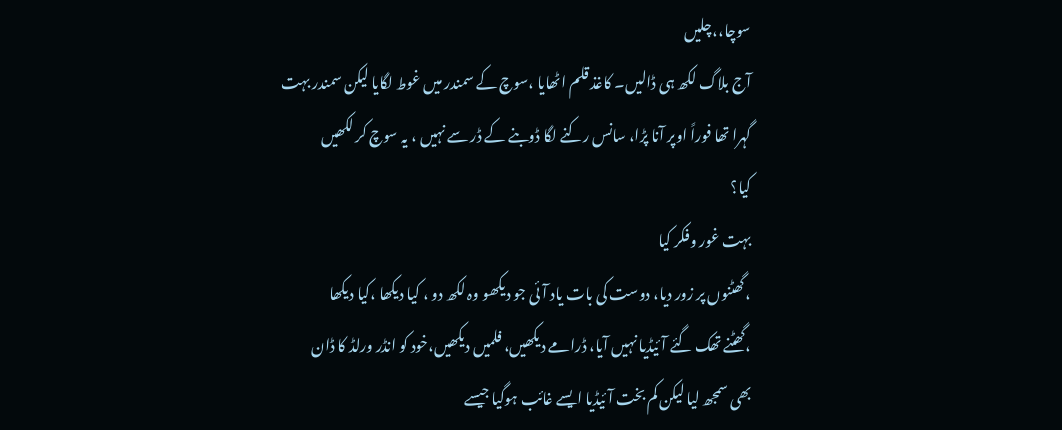سوچا،،چلیں
آج بلاگ لکھ ہی ڈالیں۔ کاغذ قلم اٹھایا ،سوچ کے سمندر میں غوط لگایا لیکن سمندر بہت
گہرا تھا فوراً اوپر آنا پڑا، سانس رکنے لگا ڈوبنے کے ڈر سے نہیں ، یہ سوچ کر لکھیں
کیا؟
بہت غور وفکر کیا
،گھٹنوں پر زور دیا، دوست کی بات یاد آئی جو دیکھو وہ لکھ دو ، کیا دیکھا ،کیا دیکھا
،گھٹنے تھک گئے آئیڈیا نہیں آیا، ڈرامے دیکھیں، فلمیں دیکھیں،خود کو انڈر ورلڈ کا ڈان
بھی سمجھ لیا لیکن کم بخت آئیڈیا ایسے غائب ہوگیا جیسے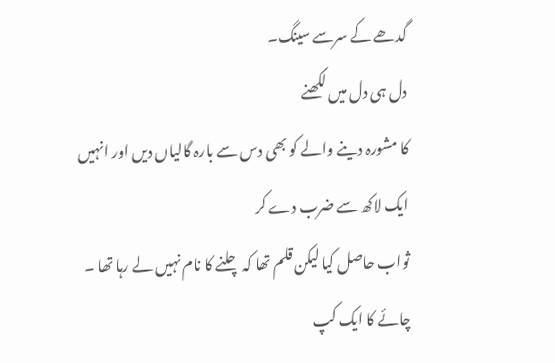گدھے کے سرسے سینگ۔
دل ہی دل میں لکھنے
کا مشورہ دینے والے کو بھی دس سے بارہ گالیاں دیں اور انہیں ایک لاکھ سے ضرب دے کر
ثواب حاصل کیا لیکن قلم تھا کہ چلنے کا نام نہیں لے رہا تھا ۔ چائے کا ایک کپ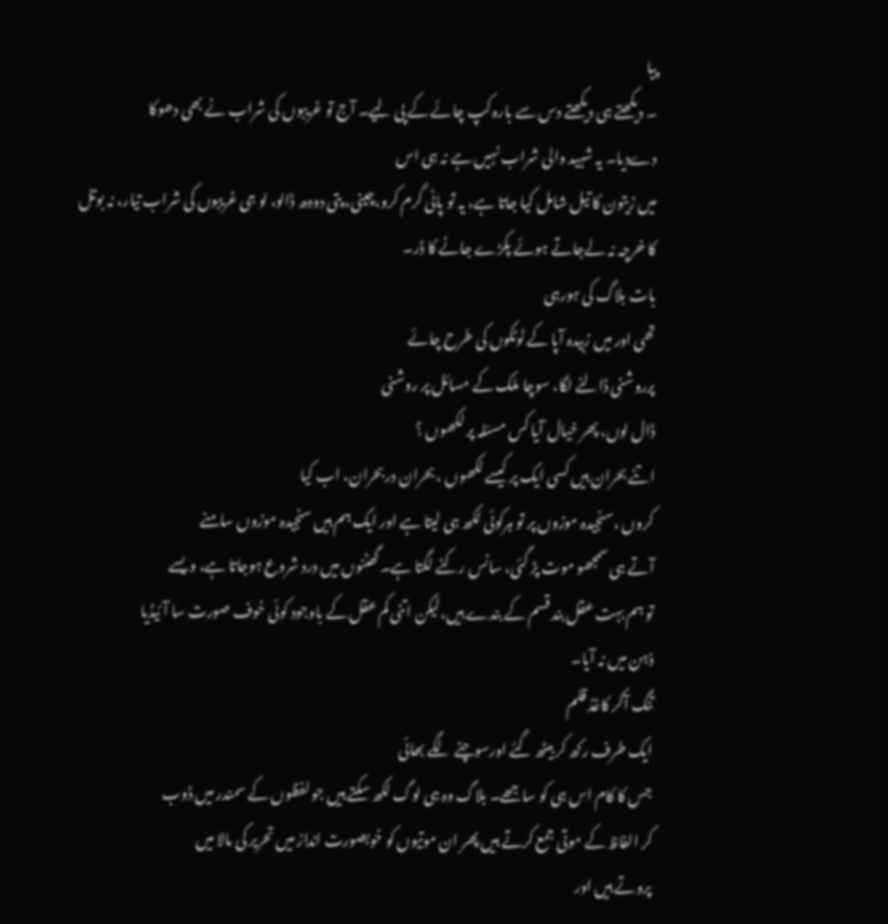پیا
۔ دیکھتے ہی دیکھتے دس سے بارہ کپ چائے کے پی لیے۔ آج تو غریبوں کی شراب نے بھی دھوکا
دےدیا۔ یہ شہید والی شراب نہیں ہے نہ ہی اس
میں زیتون کا تیل شامل کیا جاتا ہے، یہ تو پانی گرم کرو،چینی، پتی دودھ ڈالو، لو جی غریبوں کی شراب تیار، نہ بوتل
کا خرچہ نہ لےجاتے ہوئے پکڑے جانے کا ڈر۔
بات بلاگ کی ہورہی
تھی اور میں زبیدہ آپا کے ٹوٹکوں کی طرح چائے
پرروشنی ڈالنے لگا، سوچا ملک کے مسائل پر روشنی
ڈال لوں، پھر خیال آیا کس مسئلہ پر لکھوں ؟
اتنے بحران ہیں کسی ایک پر کیسے لکھوں ، بحران دربحران، اب کیا
کروں ،سنجیدہ موزوں پر تو ہرکوئی لکھ ہی لیتا ہے اور ایک ہم ہیں سنجیدہ موزوں سامنے
آتے ہی سمجھو موت پڑ گئی، سانس رکنے لگتا ہے۔ گھٹنوں میں درد شروع ہوجاتا ہے، ویسے
تو ہم بہت عقل بند قسم کے بندے ہیں،لیکن اتنی کم عقل کے باوجود کوئی خوف صورت سا آئیڈیا
ذہن میں نہ آیا۔
تنگ آکر کاغذ قلم
ایک طرف رکھ کر بیٹھ گئے اورسوچنے لگے بھائی
جس کا کام اس ہی کو ساجھے۔ بلاگ وہ ہی لوگ لکھ سکتے ہیں جو لفظوں کے سمندر میں ڈوب
کر الفاظ کے موتی جمع کرتے ہیں پھر ان موتیوں کو خوبصورت انداز میں تحریر کی مالا میں
پروتے ہیں اور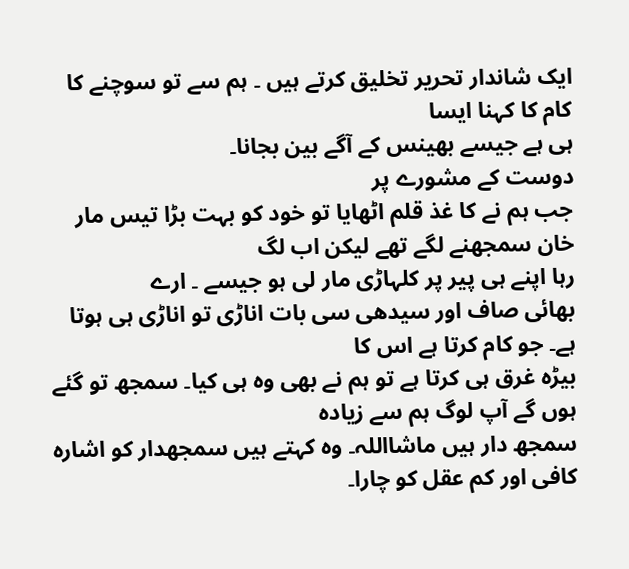ایک شاندار تحریر تخلیق کرتے ہیں ۔ ہم سے تو سوچنے کا کام کا کہنا ایسا
ہی ہے جیسے بھینس کے آگے بین بجانا۔
دوست کے مشورے پر
جب ہم نے کا غذ قلم اٹھایا تو خود کو بہت بڑا تیس مار خان سمجھنے لگے تھے لیکن اب لگ
رہا اپنے ہی پیر پر کلہاڑی مار لی ہو جیسے ۔ ارے
بھائی صاف اور سیدھی سی بات اناڑی تو اناڑی ہی ہوتا ہے۔ جو کام کرتا ہے اس کا
بیڑہ غرق ہی کرتا ہے تو ہم نے بھی وہ ہی کیا۔ سمجھ تو گئے ہوں گے آپ لوگ ہم سے زیادہ
سمجھ دار ہیں ماشااللہ۔ وہ کہتے ہیں سمجھدار کو اشارہ کافی اور کم عقل کو چارا۔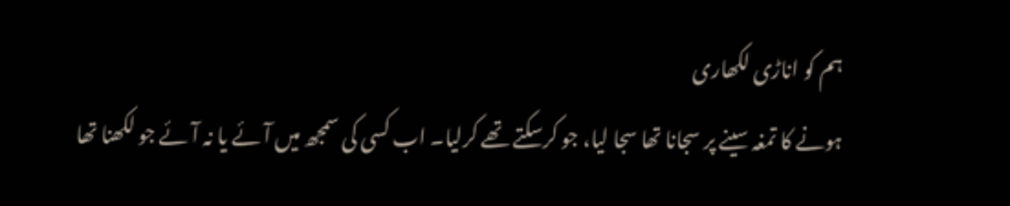ہم کو اناڑی لکھاری
ہونے کا تمغہ سینے پر سجانا تھا سجا لیا، جو کرسکتے تھے کرلیا۔ اب کسی کی سمجھ میں آئے یا نہ آئے جو لکھنا تھا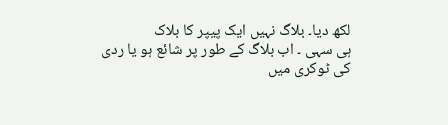لکھ دیا۔ بلاگ نہیں ایک پیپر کا بلاک
ہی سہی ۔ اب بلاگ کے طور پر شائع ہو یا ردی کی ٹوکری میں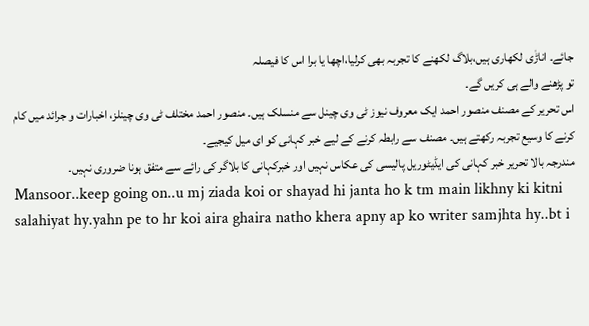جائے۔ اناڑٰی لکھاری ہیں،بلاگ لکھنے کا تجربہ بھی کرلیا،اچھا یا برا اس کا فیصلہ
تو پڑھنے والے ہی کریں گے۔
اس تحریر کے مصنف منصور احمد ایک معروف نیوز ٹی وی چینل سے منسلک ہیں۔ منصور احمد مختلف ٹی وی چینلز، اخبارات و جرائد میں کام کرنے کا وسیع تجربہ رکھتے ہیں۔ مصنف سے رابطہ کرنے کے لیے خبر کہانی کو ای میل کیجیے۔
مندرجہ بالا تحریر خبر کہانی کی ایڈیٹوریل پالیسی کی عکاس نہیں اور خبرکہانی کا بلاگر کی رائے سے متفق ہونا ضروری نہیں۔
Mansoor..keep going on..u mj ziada koi or shayad hi janta ho k tm main likhny ki kitni salahiyat hy.yahn pe to hr koi aira ghaira natho khera apny ap ko writer samjhta hy..bt i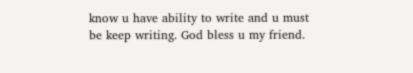know u have ability to write and u must be keep writing. God bless u my friend.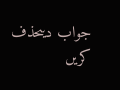جواب دیںحذف کریں